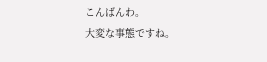こんばんわ。
大変な事態ですね。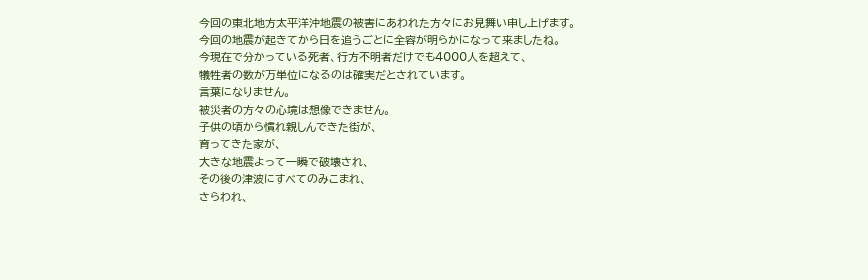今回の東北地方太平洋沖地震の被害にあわれた方々にお見舞い申し上げます。
今回の地震が起きてから日を追うごとに全容が明らかになって来ましたね。
今現在で分かっている死者、行方不明者だけでも4000人を超えて、
犠牲者の数が万単位になるのは確実だとされています。
言葉になりません。
被災者の方々の心境は想像できません。
子供の頃から慣れ親しんできた街が、
育ってきた家が、
大きな地震よって一瞬で破壊され、
その後の津波にすべてのみこまれ、
さらわれ、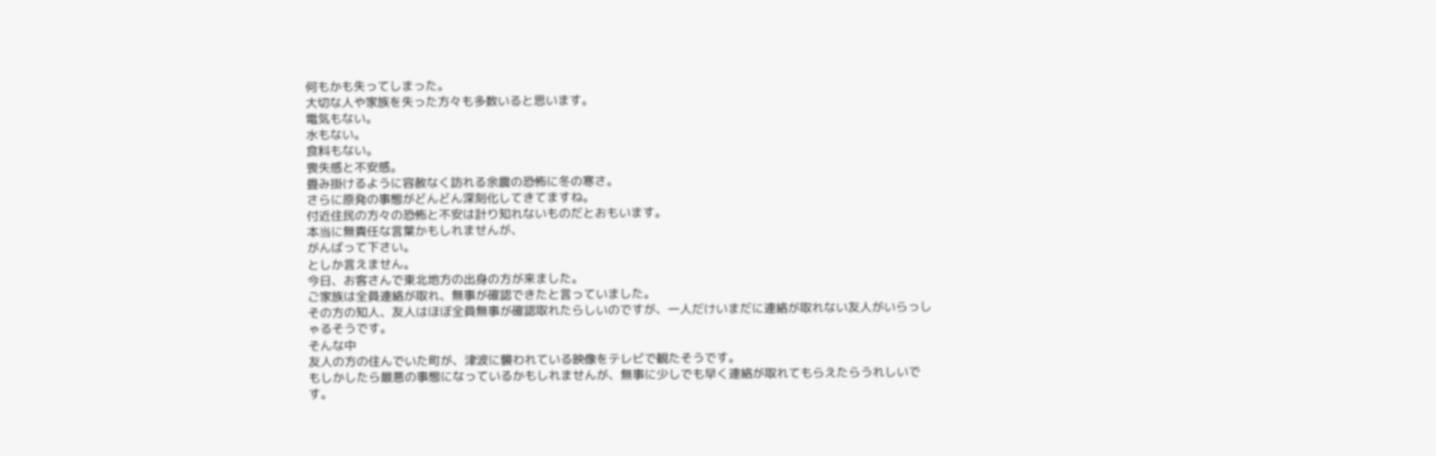何もかも失ってしまった。
大切な人や家族を失った方々も多数いると思います。
電気もない。
水もない。
食料もない。
喪失感と不安感。
畳み掛けるように容赦なく訪れる余震の恐怖に冬の寒さ。
さらに原発の事態がどんどん深刻化してきてますね。
付近住民の方々の恐怖と不安は計り知れないものだとおもいます。
本当に無責任な言葉かもしれませんが、
がんばって下さい。
としか言えません。
今日、お客さんで東北地方の出身の方が来ました。
ご家族は全員連絡が取れ、無事が確認できたと言っていました。
その方の知人、友人はほぼ全員無事が確認取れたらしいのですが、一人だけいまだに連絡が取れない友人がいらっしゃるそうです。
そんな中
友人の方の住んでいた町が、津波に襲われている映像をテレビで観たそうです。
もしかしたら最悪の事態になっているかもしれませんが、無事に少しでも早く連絡が取れてもらえたらうれしいです。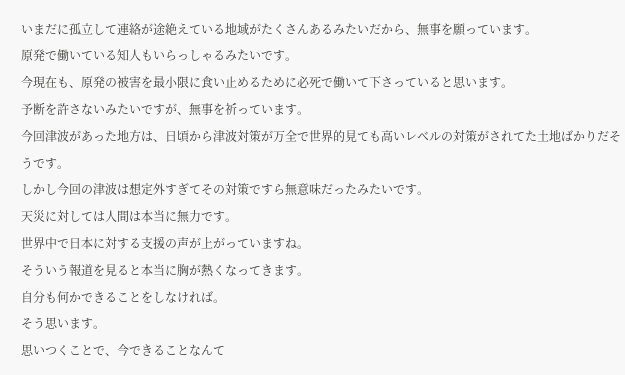いまだに孤立して連絡が途絶えている地域がたくさんあるみたいだから、無事を願っています。
原発で働いている知人もいらっしゃるみたいです。
今現在も、原発の被害を最小限に食い止めるために必死で働いて下さっていると思います。
予断を許さないみたいですが、無事を祈っています。
今回津波があった地方は、日頃から津波対策が万全で世界的見ても高いレベルの対策がされてた土地ばかりだそうです。
しかし今回の津波は想定外すぎてその対策ですら無意味だったみたいです。
天災に対しては人間は本当に無力です。
世界中で日本に対する支援の声が上がっていますね。
そういう報道を見ると本当に胸が熱くなってきます。
自分も何かできることをしなければ。
そう思います。
思いつくことで、今できることなんて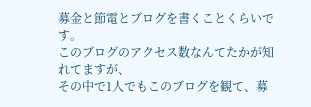募金と節電とブログを書くことくらいです。
このブログのアクセス数なんてたかが知れてますが、
その中で1人でもこのブログを観て、募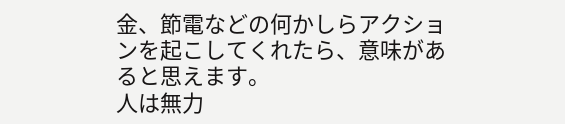金、節電などの何かしらアクションを起こしてくれたら、意味があると思えます。
人は無力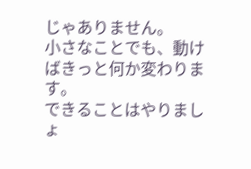じゃありません。
小さなことでも、動けばきっと何か変わります。
できることはやりましょ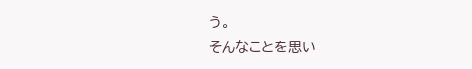う。
そんなことを思い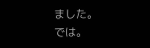ました。
では。